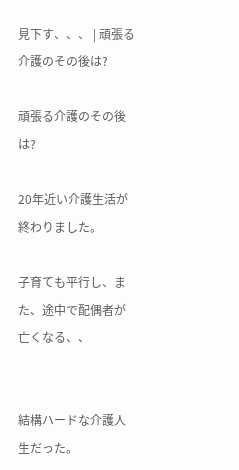見下す、、、 | 頑張る介護のその後は?

頑張る介護のその後は?

20年近い介護生活が終わりました。

子育ても平行し、また、途中で配偶者が亡くなる、、


結構ハードな介護人生だった。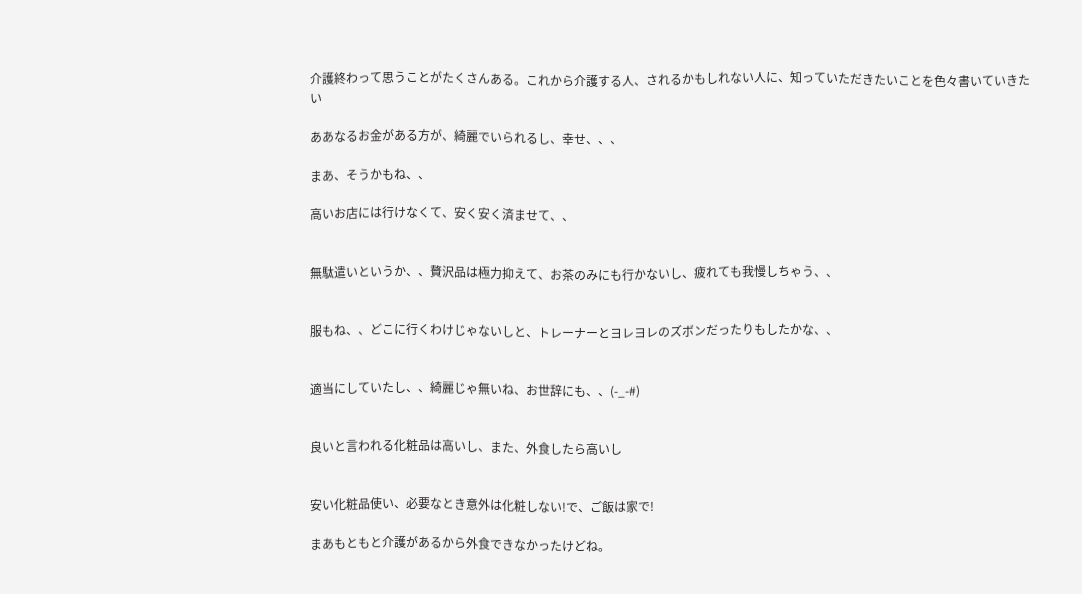介護終わって思うことがたくさんある。これから介護する人、されるかもしれない人に、知っていただきたいことを色々書いていきたい

ああなるお金がある方が、綺麗でいられるし、幸せ、、、

まあ、そうかもね、、

高いお店には行けなくて、安く安く済ませて、、


無駄遣いというか、、贅沢品は極力抑えて、お茶のみにも行かないし、疲れても我慢しちゃう、、


服もね、、どこに行くわけじゃないしと、トレーナーとヨレヨレのズボンだったりもしたかな、、


適当にしていたし、、綺麗じゃ無いね、お世辞にも、、(-_-#)


良いと言われる化粧品は高いし、また、外食したら高いし


安い化粧品使い、必要なとき意外は化粧しない!で、ご飯は家で!

まあもともと介護があるから外食できなかったけどね。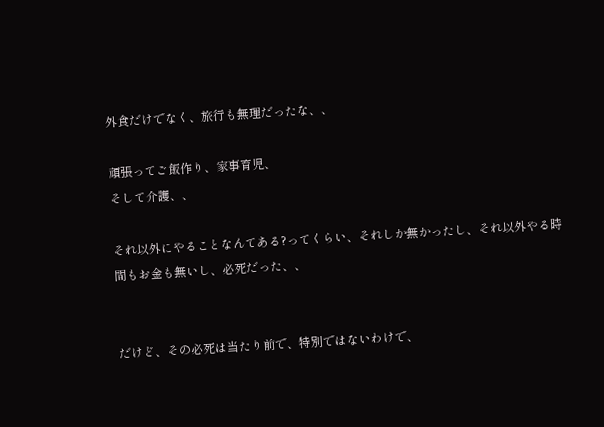外食だけでなく、旅行も無理だったな、、

頑張ってご飯作り、家事育児、
そして介護、、

それ以外にやることなんてある?ってくらい、それしか無かったし、それ以外やる時間もお金も無いし、必死だった、、


だけど、その必死は当たり前で、特別ではないわけで、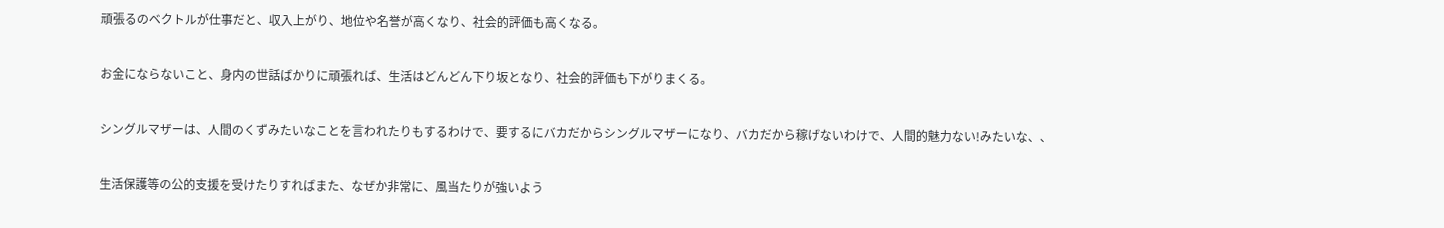頑張るのベクトルが仕事だと、収入上がり、地位や名誉が高くなり、社会的評価も高くなる。


お金にならないこと、身内の世話ばかりに頑張れば、生活はどんどん下り坂となり、社会的評価も下がりまくる。


シングルマザーは、人間のくずみたいなことを言われたりもするわけで、要するにバカだからシングルマザーになり、バカだから稼げないわけで、人間的魅力ない!みたいな、、


生活保護等の公的支援を受けたりすればまた、なぜか非常に、風当たりが強いよう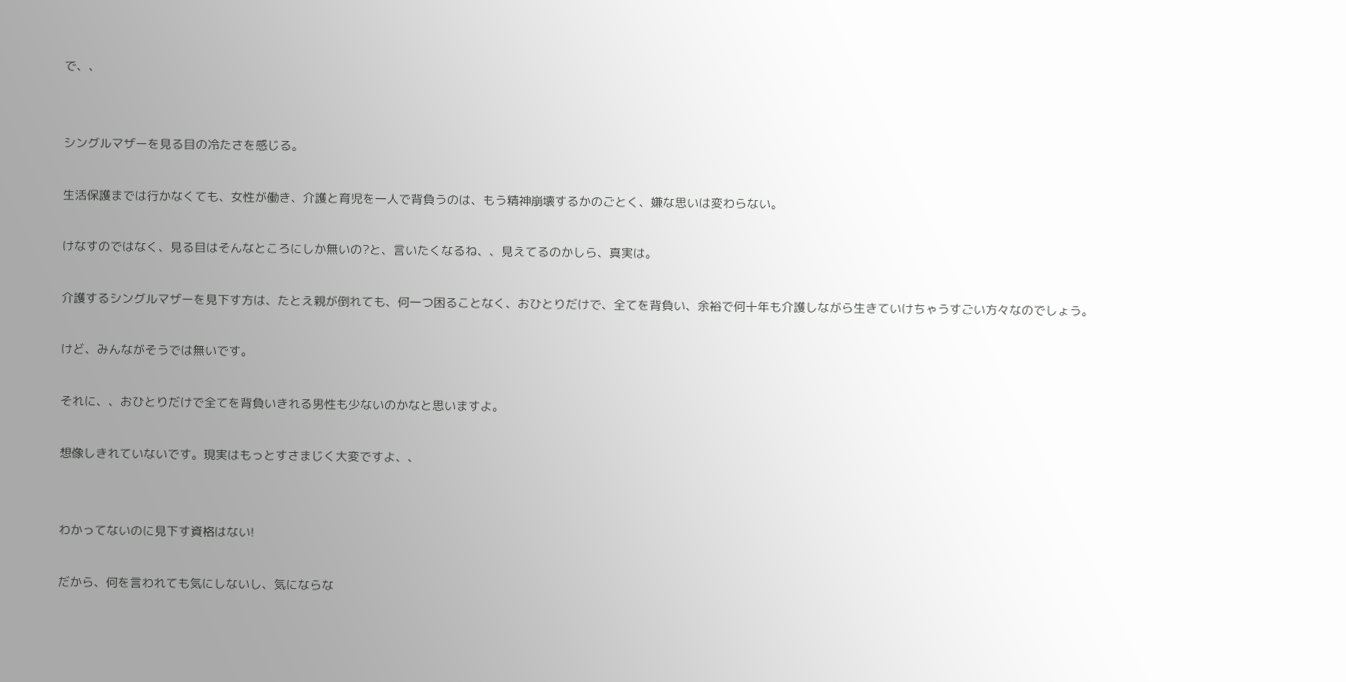で、、


シングルマザーを見る目の冷たさを感じる。

生活保護までは行かなくても、女性が働き、介護と育児を一人で背負うのは、もう精神崩壊するかのごとく、嫌な思いは変わらない。

けなすのではなく、見る目はそんなところにしか無いの?と、言いたくなるね、、見えてるのかしら、真実は。

介護するシングルマザーを見下す方は、たとえ親が倒れても、何一つ困ることなく、おひとりだけで、全てを背負い、余裕で何十年も介護しながら生きていけちゃうすごい方々なのでしょう。

けど、みんながそうでは無いです。

それに、、おひとりだけで全てを背負いきれる男性も少ないのかなと思いますよ。

想像しきれていないです。現実はもっとすさまじく大変ですよ、、


わかってないのに見下す資格はない!

だから、何を言われても気にしないし、気にならな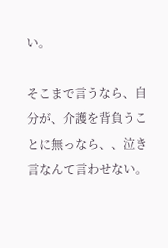い。

そこまで言うなら、自分が、介護を背負うことに無っなら、、泣き言なんて言わせない。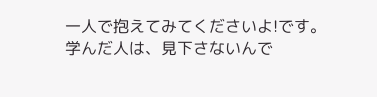一人で抱えてみてくださいよ!です。
学んだ人は、見下さないんで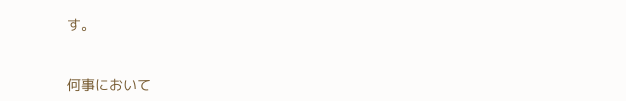す。


何事において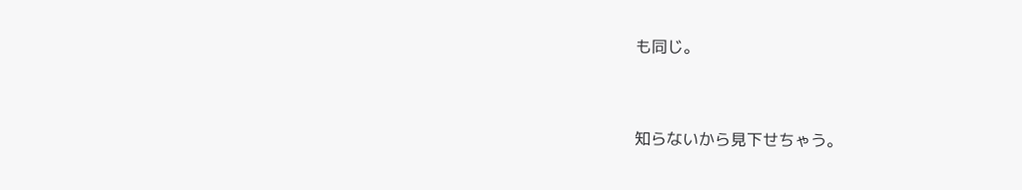も同じ。


知らないから見下せちゃう。